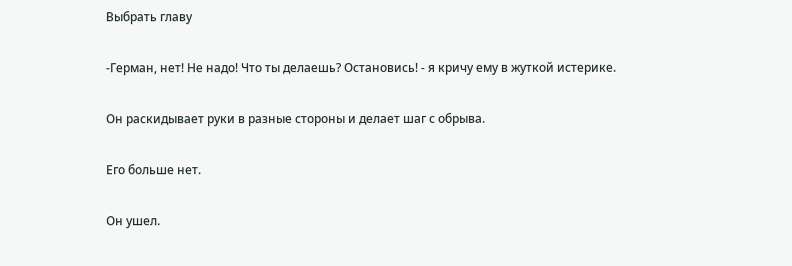Выбрать главу

-Герман, нет! Не надо! Что ты делаешь? Остановись! - я кричу ему в жуткой истерике.

Он раскидывает руки в разные стороны и делает шаг с обрыва.

Его больше нет.

Он ушел.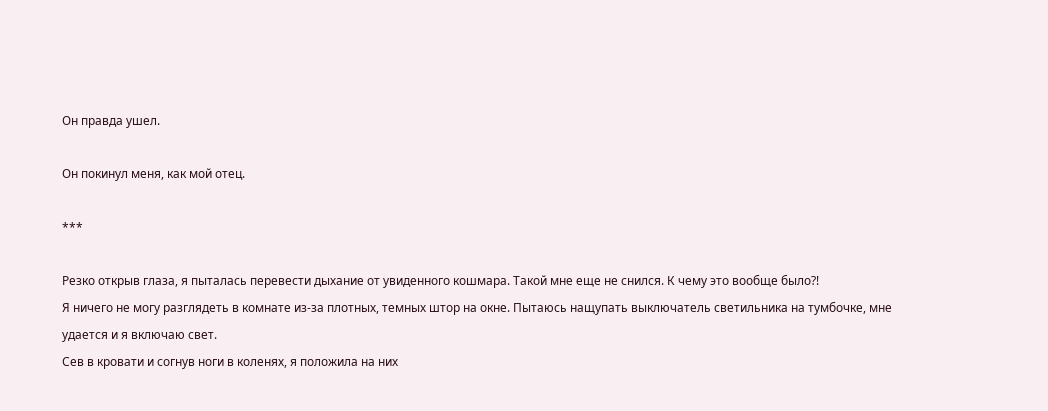Он правда ушел.

Он покинул меня, как мой отец.

***

Резко открыв глаза, я пыталась перевести дыхание от увиденного кошмара. Такой мне еще не снился. К чему это вообще было?!
Я ничего не могу разглядеть в комнате из-за плотных, темных штор на окне. Пытаюсь нащупать выключатель светильника на тумбочке, мне удается и я включаю свет.
Сев в кровати и согнув ноги в коленях, я положила на них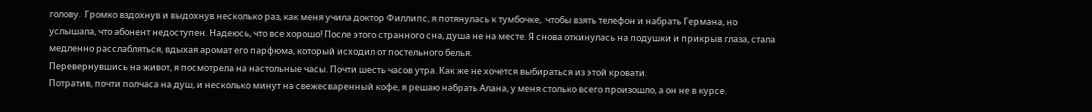голову.  Громко вздохнув и выдохнув несколько раз, как меня учила доктор Филлипс, я потянулась к тумбочке,  чтобы взять телефон и набрать Германа, но услышала, что абонент недоступен. Надеюсь, что все хорошо! После этого странного сна, душа не на месте. Я снова откинулась на подушки и прикрыв глаза, стала медленно расслабляться, вдыхая аромат его парфюма, который исходил от постельного белья.
Перевернувшись на живот, я посмотрела на настольные часы. Почти шесть часов утра. Как же не хочется выбираться из этой кровати.
Потратив, почти полчаса на душ, и несколько минут на свежесваренный кофе, я решаю набрать Алана, у меня столько всего произошло, а он не в курсе.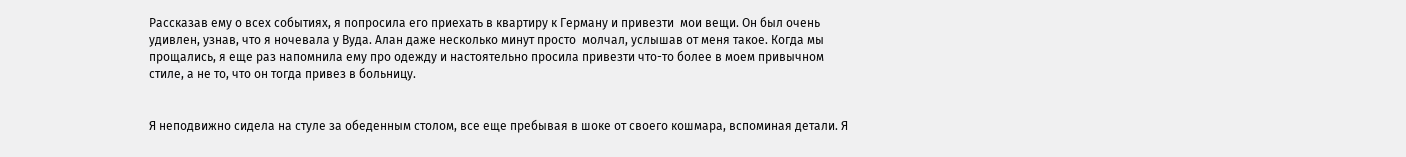Рассказав ему о всех событиях, я попросила его приехать в квартиру к Герману и привезти  мои вещи. Он был очень удивлен, узнав, что я ночевала у Вуда. Алан даже несколько минут просто  молчал, услышав от меня такое. Когда мы прощались, я еще раз напомнила ему про одежду и настоятельно просила привезти что-то более в моем привычном стиле, а не то, что он тогда привез в больницу.


Я неподвижно сидела на стуле за обеденным столом, все еще пребывая в шоке от своего кошмара, вспоминая детали. Я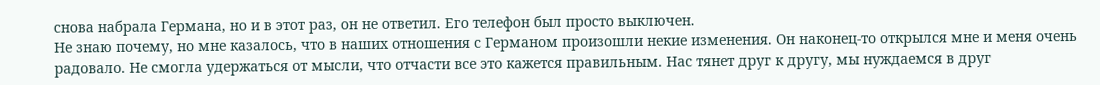снова набрала Германа, но и в этот раз, он не ответил. Его телефон был просто выключен.
Не знаю почему, но мне казалось, что в наших отношения с Германом произошли некие изменения. Он наконец-то открылся мне и меня очень радовало. Не смогла удержаться от мысли, что отчасти все это кажется правильным. Нас тянет друг к другу, мы нуждаемся в друг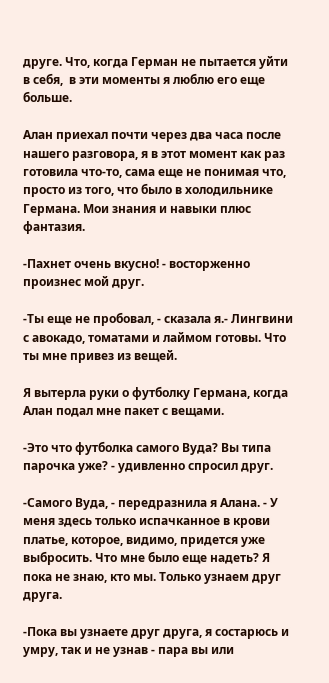друге. Что, когда Герман не пытается уйти в себя,  в эти моменты я люблю его еще больше.

Алан приехал почти через два часа после нашего разговора, я в этот момент как раз готовила что-то, сама еще не понимая что, просто из того, что было в холодильнике Германа. Мои знания и навыки плюс фантазия.

-Пахнет очень вкусно! - восторженно произнес мой друг.

-Ты еще не пробовал, - сказала я.- Лингвини с авокадо, томатами и лаймом готовы. Что ты мне привез из вещей.

Я вытерла руки о футболку Германа, когда Алан подал мне пакет с вещами.

-Это что футболка самого Вуда? Вы типа парочка уже? - удивленно спросил друг.

-Самого Вуда, - передразнила я Алана. - У меня здесь только испачканное в крови платье, которое, видимо, придется уже выбросить. Что мне было еще надеть? Я пока не знаю, кто мы. Только узнаем друг друга.

-Пока вы узнаете друг друга, я состарюсь и умру, так и не узнав - пара вы или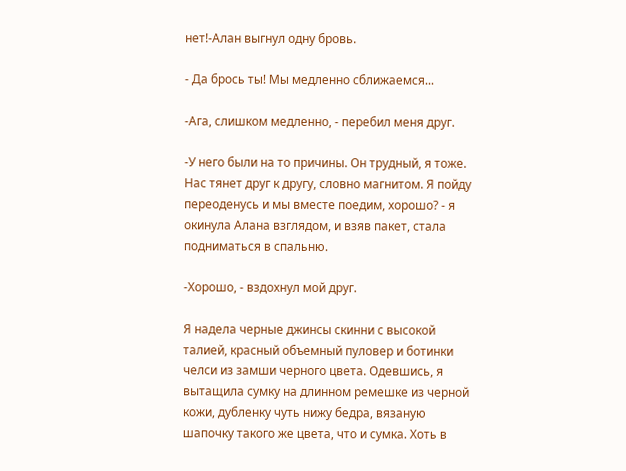нет!-Алан выгнул одну бровь.

- Да брось ты! Мы медленно сближаемся...

-Ага, слишком медленно, - перебил меня друг.

-У него были на то причины. Он трудный, я тоже. Нас тянет друг к другу, словно магнитом. Я пойду переоденусь и мы вместе поедим, хорошо? - я окинула Алана взглядом, и взяв пакет, стала подниматься в спальню.

-Хорошо, - вздохнул мой друг.

Я надела черные джинсы скинни с высокой талией, красный объемный пуловер и ботинки челси из замши черного цвета. Одевшись, я вытащила сумку на длинном ремешке из черной кожи, дубленку чуть нижу бедра, вязаную шапочку такого же цвета, что и сумка. Хоть в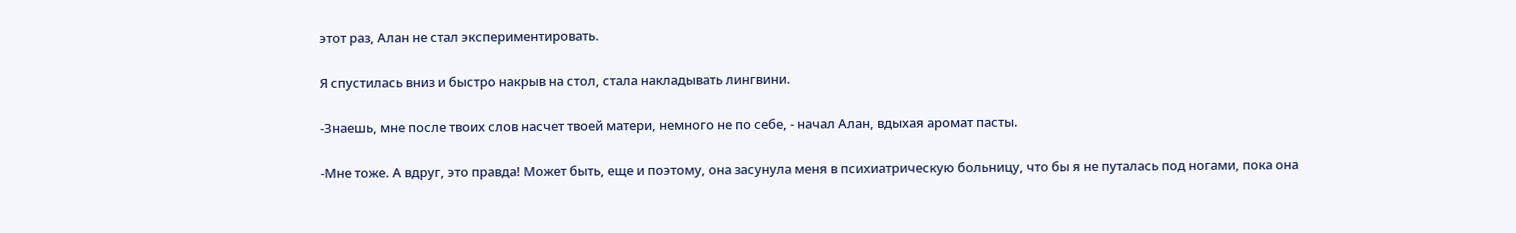этот раз, Алан не стал экспериментировать.

Я спустилась вниз и быстро накрыв на стол, стала накладывать лингвини.

-Знаешь, мне после твоих слов насчет твоей матери, немного не по себе, - начал Алан, вдыхая аромат пасты.

-Мне тоже. А вдруг, это правда! Может быть, еще и поэтому, она засунула меня в психиатрическую больницу, что бы я не путалась под ногами, пока она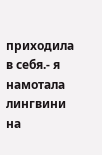приходила в себя.- я намотала лингвини на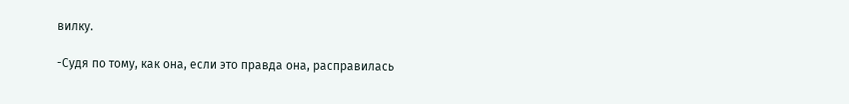вилку.

-Судя по тому, как она, если это правда она, расправилась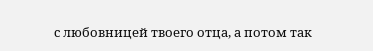с любовницей твоего отца, а потом так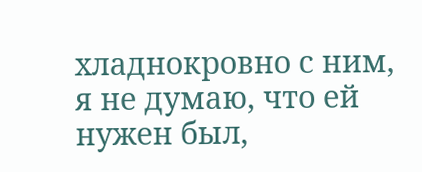хладнокровно с ним, я не думаю, что ей нужен был,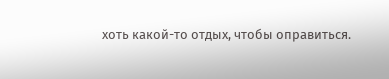хоть какой-то отдых, чтобы оправиться.